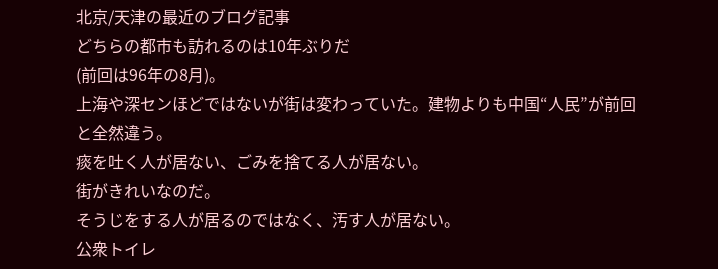北京/天津の最近のブログ記事
どちらの都市も訪れるのは10年ぶりだ
(前回は96年の8月)。
上海や深センほどではないが街は変わっていた。建物よりも中国“人民”が前回と全然違う。
痰を吐く人が居ない、ごみを捨てる人が居ない。
街がきれいなのだ。
そうじをする人が居るのではなく、汚す人が居ない。
公衆トイレ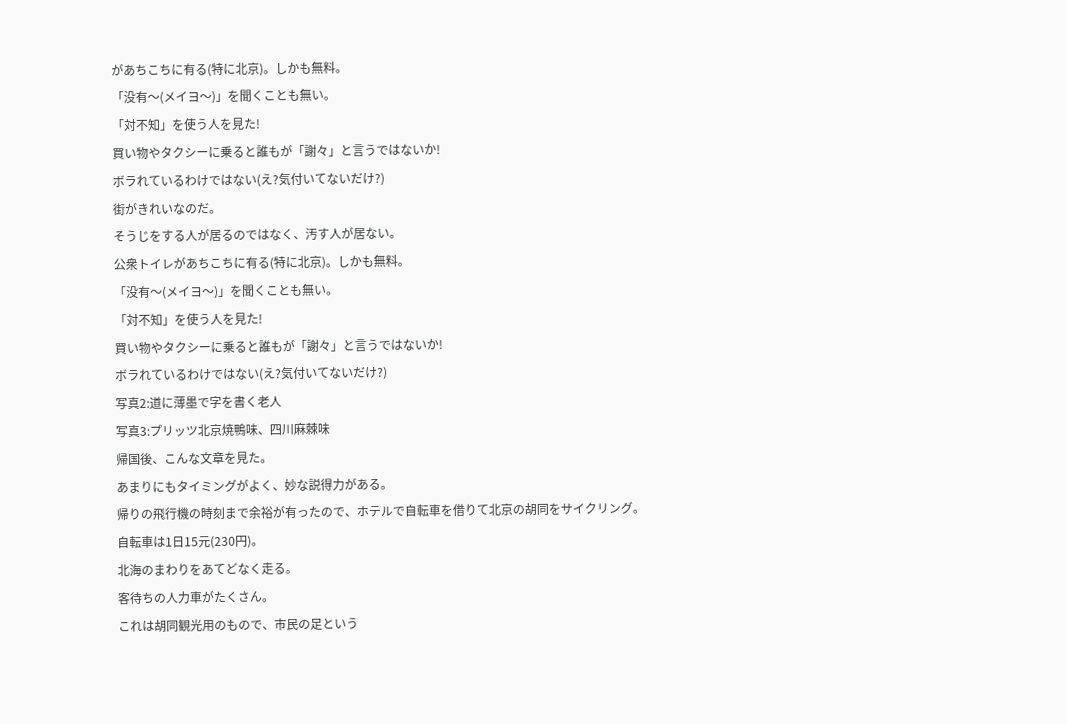があちこちに有る(特に北京)。しかも無料。
「没有〜(メイヨ〜)」を聞くことも無い。
「対不知」を使う人を見た!
買い物やタクシーに乗ると誰もが「謝々」と言うではないか!
ボラれているわけではない(え?気付いてないだけ?)
街がきれいなのだ。
そうじをする人が居るのではなく、汚す人が居ない。
公衆トイレがあちこちに有る(特に北京)。しかも無料。
「没有〜(メイヨ〜)」を聞くことも無い。
「対不知」を使う人を見た!
買い物やタクシーに乗ると誰もが「謝々」と言うではないか!
ボラれているわけではない(え?気付いてないだけ?)
写真2:道に薄墨で字を書く老人
写真3:プリッツ北京焼鴨味、四川麻棘味
帰国後、こんな文章を見た。
あまりにもタイミングがよく、妙な説得力がある。
帰りの飛行機の時刻まで余裕が有ったので、ホテルで自転車を借りて北京の胡同をサイクリング。
自転車は1日15元(230円)。
北海のまわりをあてどなく走る。
客待ちの人力車がたくさん。
これは胡同観光用のもので、市民の足という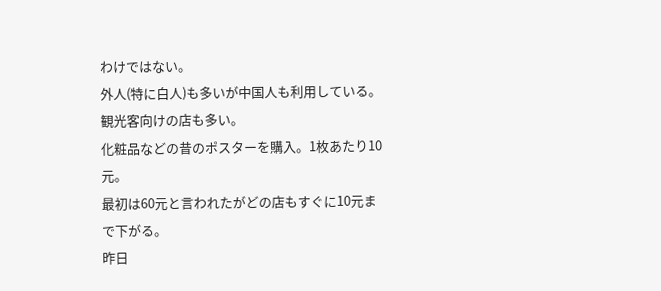わけではない。
外人(特に白人)も多いが中国人も利用している。
観光客向けの店も多い。
化粧品などの昔のポスターを購入。1枚あたり10元。
最初は60元と言われたがどの店もすぐに10元まで下がる。
昨日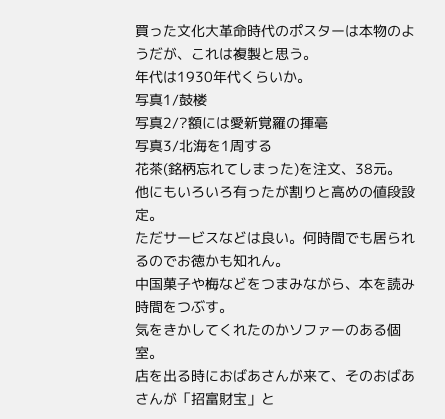買った文化大革命時代のポスターは本物のようだが、これは複製と思う。
年代は1930年代くらいか。
写真1/鼓楼
写真2/?額には愛新覚羅の揮毫
写真3/北海を1周する
花茶(銘柄忘れてしまった)を注文、38元。
他にもいろいろ有ったが割りと高めの値段設定。
ただサービスなどは良い。何時間でも居られるのでお徳かも知れん。
中国菓子や梅などをつまみながら、本を読み時間をつぶす。
気をきかしてくれたのかソファーのある個室。
店を出る時におばあさんが来て、そのおばあさんが「招富財宝」と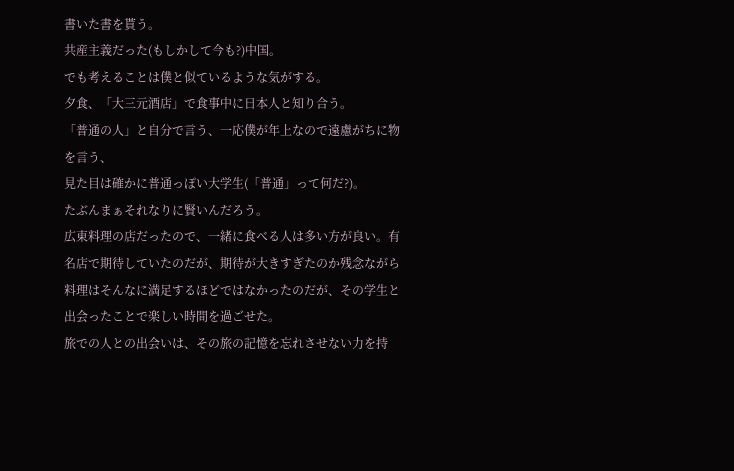書いた書を貰う。
共産主義だった(もしかして今も?)中国。
でも考えることは僕と似ているような気がする。
夕食、「大三元酒店」で食事中に日本人と知り合う。
「普通の人」と自分で言う、一応僕が年上なので遠慮がちに物を言う、
見た目は確かに普通っぽい大学生(「普通」って何だ?)。
たぶんまぁそれなりに賢いんだろう。
広東料理の店だったので、一緒に食べる人は多い方が良い。有名店で期待していたのだが、期待が大きすぎたのか残念ながら料理はそんなに満足するほどではなかったのだが、その学生と出会ったことで楽しい時間を過ごせた。
旅での人との出会いは、その旅の記憶を忘れさせない力を持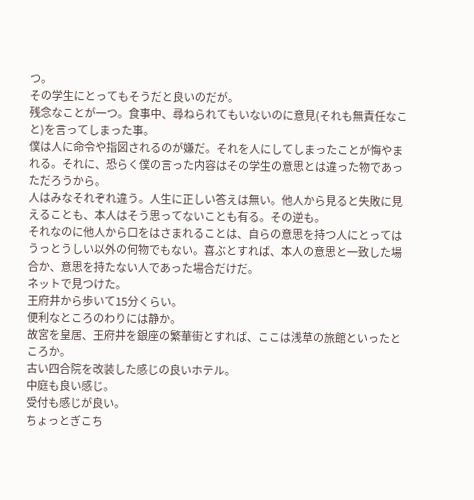つ。
その学生にとってもそうだと良いのだが。
残念なことが一つ。食事中、尋ねられてもいないのに意見(それも無責任なこと)を言ってしまった事。
僕は人に命令や指図されるのが嫌だ。それを人にしてしまったことが悔やまれる。それに、恐らく僕の言った内容はその学生の意思とは違った物であっただろうから。
人はみなそれぞれ違う。人生に正しい答えは無い。他人から見ると失敗に見えることも、本人はそう思ってないことも有る。その逆も。
それなのに他人から口をはさまれることは、自らの意思を持つ人にとってはうっとうしい以外の何物でもない。喜ぶとすれば、本人の意思と一致した場合か、意思を持たない人であった場合だけだ。
ネットで見つけた。
王府井から歩いて15分くらい。
便利なところのわりには静か。
故宮を皇居、王府井を銀座の繁華街とすれば、ここは浅草の旅館といったところか。
古い四合院を改装した感じの良いホテル。
中庭も良い感じ。
受付も感じが良い。
ちょっとぎこち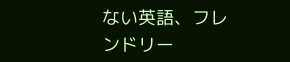ない英語、フレンドリー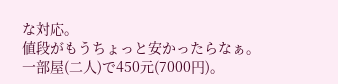な対応。
値段がもうちょっと安かったらなぁ。
一部屋(二人)で450元(7000円)。